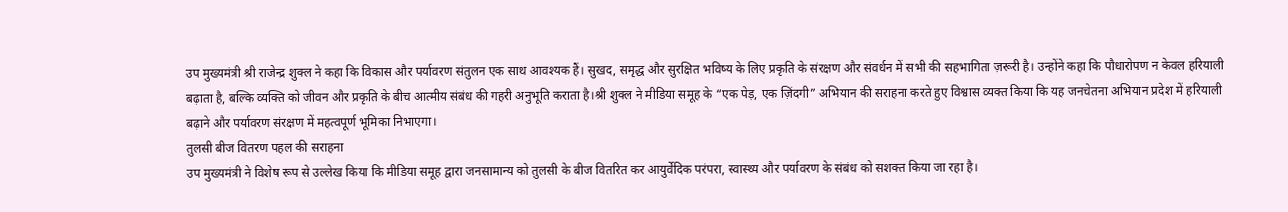उप मुख्यमंत्री श्री राजेन्द्र शुक्ल ने कहा कि विकास और पर्यावरण संतुलन एक साथ आवश्यक हैं। सुखद, समृद्ध और सुरक्षित भविष्य के लिए प्रकृति के संरक्षण और संवर्धन में सभी की सहभागिता ज़रूरी है। उन्होंने कहा कि पौधारोपण न केवल हरियाली बढ़ाता है, बल्कि व्यक्ति को जीवन और प्रकृति के बीच आत्मीय संबंध की गहरी अनुभूति कराता है।श्री शुक्ल ने मीडिया समूह के “एक पेड़, एक ज़िंदगी” अभियान की सराहना करते हुए विश्वास व्यक्त किया कि यह जनचेतना अभियान प्रदेश में हरियाली बढ़ाने और पर्यावरण संरक्षण में महत्वपूर्ण भूमिका निभाएगा।
तुलसी बीज वितरण पहल की सराहना
उप मुख्यमंत्री ने विशेष रूप से उल्लेख किया कि मीडिया समूह द्वारा जनसामान्य को तुलसी के बीज वितरित कर आयुर्वेदिक परंपरा, स्वास्थ्य और पर्यावरण के संबंध को सशक्त किया जा रहा है।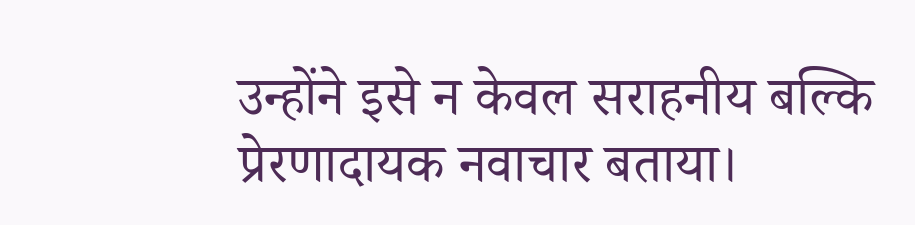उन्होंने इसे न केवल सराहनीय बल्कि प्रेरणादायक नवाचार बताया।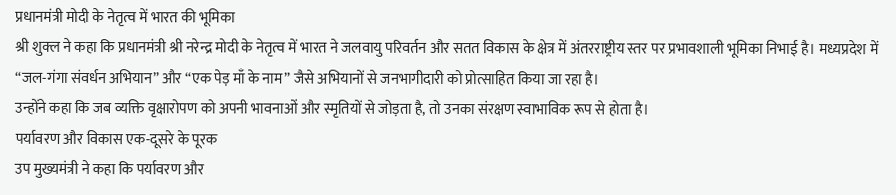प्रधानमंत्री मोदी के नेतृत्व में भारत की भूमिका
श्री शुक्ल ने कहा कि प्रधानमंत्री श्री नरेन्द्र मोदी के नेतृत्व में भारत ने जलवायु परिवर्तन और सतत विकास के क्षेत्र में अंतरराष्ट्रीय स्तर पर प्रभावशाली भूमिका निभाई है। मध्यप्रदेश में “जल-गंगा संवर्धन अभियान” और “एक पेड़ माँ के नाम” जैसे अभियानों से जनभागीदारी को प्रोत्साहित किया जा रहा है।
उन्होंने कहा कि जब व्यक्ति वृक्षारोपण को अपनी भावनाओं और स्मृतियों से जोड़ता है, तो उनका संरक्षण स्वाभाविक रूप से होता है।
पर्यावरण और विकास एक-दूसरे के पूरक
उप मुख्यमंत्री ने कहा कि पर्यावरण और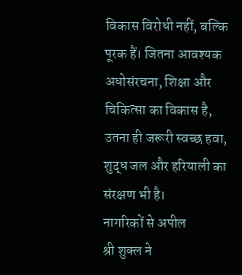विकास विरोधी नहीं, बल्कि पूरक हैं। जितना आवश्यक अधोसंरचना, शिक्षा और चिकित्सा का विकास है, उतना ही जरूरी स्वच्छ हवा, शुद्ध जल और हरियाली का संरक्षण भी है।
नागरिकों से अपील
श्री शुक्ल ने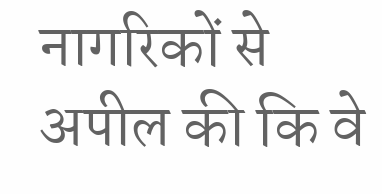नागरिकों से अपील की कि वे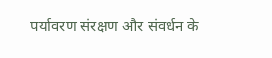पर्यावरण संरक्षण और संवर्धन के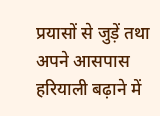प्रयासों से जुड़ें तथा अपने आसपास हरियाली बढ़ाने में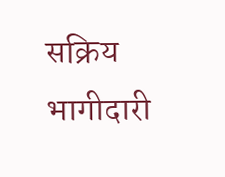सक्रिय भागीदारी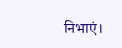निभाएं।